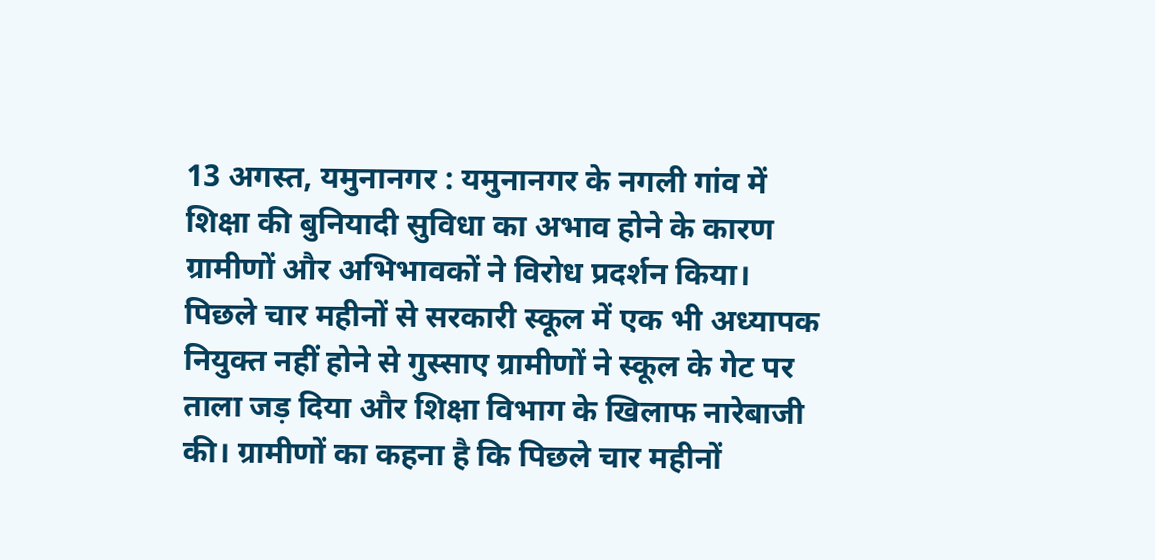13 अगस्त, यमुनानगर : यमुनानगर के नगली गांव में शिक्षा की बुनियादी सुविधा का अभाव होने के कारण ग्रामीणों और अभिभावकों ने विरोध प्रदर्शन किया। पिछले चार महीनों से सरकारी स्कूल में एक भी अध्यापक नियुक्त नहीं होने से गुस्साए ग्रामीणों ने स्कूल के गेट पर ताला जड़ दिया और शिक्षा विभाग के खिलाफ नारेबाजी की। ग्रामीणों का कहना है कि पिछले चार महीनों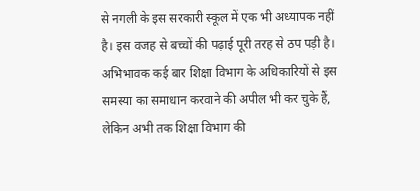से नगली के इस सरकारी स्कूल में एक भी अध्यापक नहीं है। इस वजह से बच्चों की पढ़ाई पूरी तरह से ठप पड़ी है। अभिभावक कई बार शिक्षा विभाग के अधिकारियों से इस समस्या का समाधान करवाने की अपील भी कर चुके हैं, लेकिन अभी तक शिक्षा विभाग की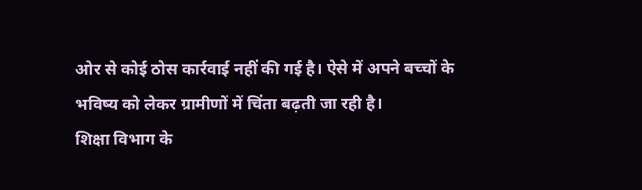ओर से कोई ठोस कार्रवाई नहीं की गई है। ऐसे में अपने बच्चों के भविष्य को लेकर ग्रामीणों में चिंता बढ़ती जा रही है।
शिक्षा विभाग के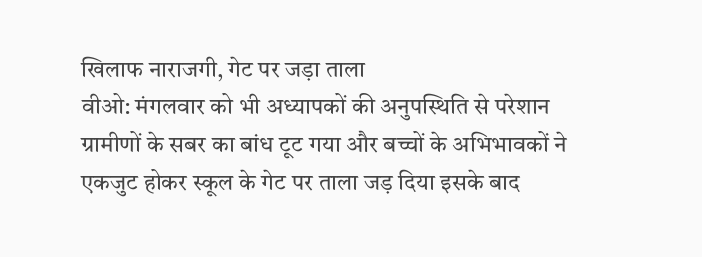खिलाफ नाराजगी, गेट पर जड़ा ताला
वीओ: मंगलवार को भी अध्यापकों की अनुपस्थिति से परेशान ग्रामीणों के सबर का बांध टूट गया और बच्चों के अभिभावकों ने एकजुट होकर स्कूल के गेट पर ताला जड़ दिया इसके बाद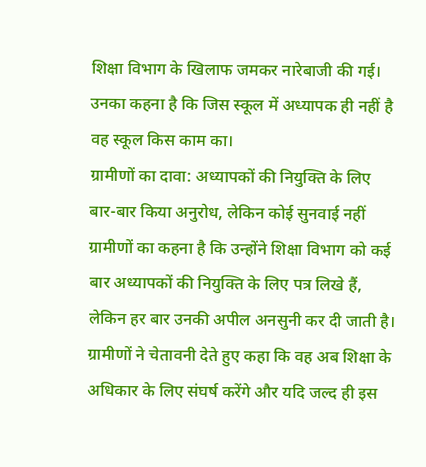शिक्षा विभाग के खिलाफ जमकर नारेबाजी की गई। उनका कहना है कि जिस स्कूल में अध्यापक ही नहीं है वह स्कूल किस काम का।
ग्रामीणों का दावा: अध्यापकों की नियुक्ति के लिए बार-बार किया अनुरोध, लेकिन कोई सुनवाई नहीं
ग्रामीणों का कहना है कि उन्होंने शिक्षा विभाग को कई बार अध्यापकों की नियुक्ति के लिए पत्र लिखे हैं, लेकिन हर बार उनकी अपील अनसुनी कर दी जाती है। ग्रामीणों ने चेतावनी देते हुए कहा कि वह अब शिक्षा के अधिकार के लिए संघर्ष करेंगे और यदि जल्द ही इस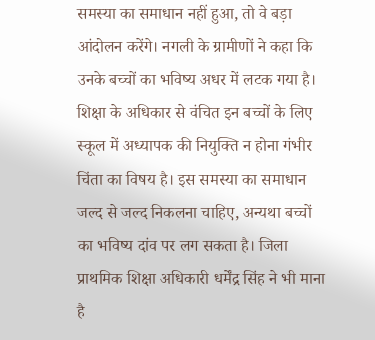समस्या का समाधान नहीं हुआ, तो वे बड़ा आंदोलन करेंगे। नगली के ग्रामीणों ने कहा कि उनके बच्चों का भविष्य अधर में लटक गया है। शिक्षा के अधिकार से वंचित इन बच्चों के लिए स्कूल में अध्यापक की नियुक्ति न होना गंभीर चिंता का विषय है। इस समस्या का समाधान जल्द से जल्द निकलना चाहिए, अन्यथा बच्चों का भविष्य दांव पर लग सकता है। जिला प्राथमिक शिक्षा अधिकारी धर्मेंद्र सिंह ने भी माना है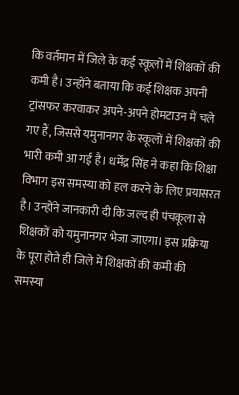कि वर्तमान में जिले के कई स्कूलों में शिक्षकों की कमी है। उन्होंने बताया कि कई शिक्षक अपनी ट्रांसफर करवाकर अपने-अपने होमटाउन में चले गए हैं, जिससे यमुनानगर के स्कूलों में शिक्षकों की भारी कमी आ गई है। धर्मेंद्र सिंह ने कहा कि शिक्षा विभाग इस समस्या को हल करने के लिए प्रयासरत है। उन्होंने जानकारी दी कि जल्द ही पंचकूला से शिक्षकों को यमुनानगर भेजा जाएगा। इस प्रक्रिया के पूरा होते ही जिले में शिक्षकों की कमी की समस्या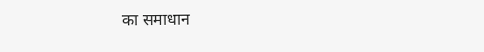का समाधान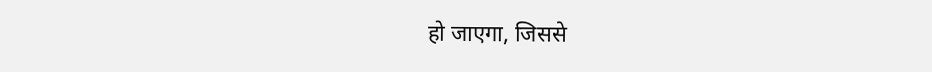हो जाएगा, जिससे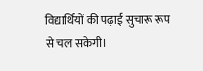विद्यार्थियों की पढ़ाई सुचारू रूप से चल सकेगी।